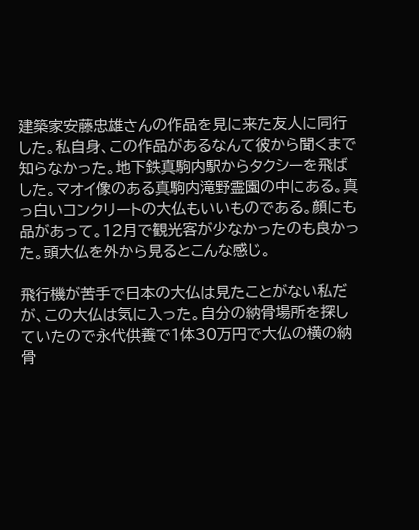建築家安藤忠雄さんの作品を見に来た友人に同行した。私自身、この作品があるなんて彼から聞くまで知らなかった。地下鉄真駒内駅からタクシーを飛ばした。マオイ像のある真駒内滝野霊園の中にある。真っ白いコンクリートの大仏もいいものである。顔にも品があって。12月で観光客が少なかったのも良かった。頭大仏を外から見るとこんな感じ。

飛行機が苦手で日本の大仏は見たことがない私だが、この大仏は気に入った。自分の納骨場所を探していたので永代供養で1体30万円で大仏の横の納骨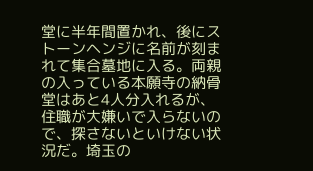堂に半年間置かれ、後にストーンヘンジに名前が刻まれて集合墓地に入る。両親の入っている本願寺の納骨堂はあと4人分入れるが、住職が大嫌いで入らないので、探さないといけない状況だ。埼玉の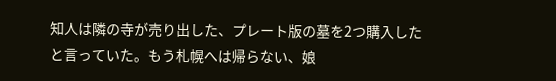知人は隣の寺が売り出した、プレート版の墓を2つ購入したと言っていた。もう札幌へは帰らない、娘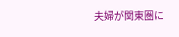夫婦が関東圏に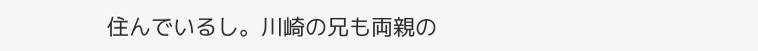住んでいるし。川崎の兄も両親の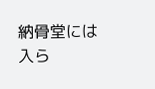納骨堂には入ら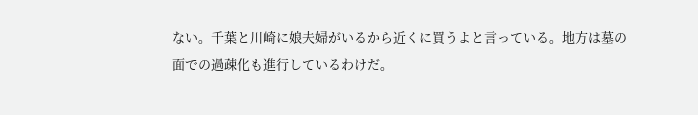ない。千葉と川崎に娘夫婦がいるから近くに買うよと言っている。地方は墓の面での過疎化も進行しているわけだ。